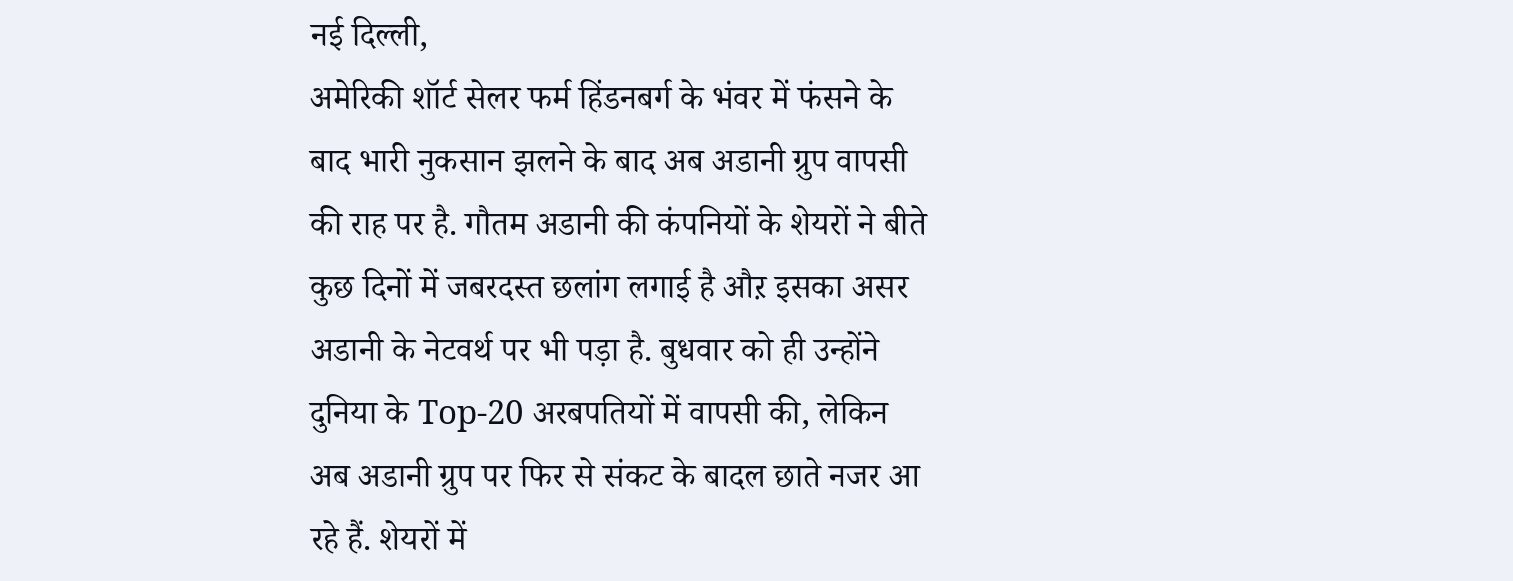नई दिल्ली,
अमेरिकी शॉर्ट सेलर फर्म हिंडनबर्ग के भंवर में फंसने के बाद भारी नुकसान झलने के बाद अब अडानी ग्रुप वापसी की राह पर है. गौतम अडानी की कंपनियों के शेयरों ने बीते कुछ दिनों में जबरदस्त छलांग लगाई है औऱ इसका असर अडानी के नेटवर्थ पर भी पड़ा है. बुधवार को ही उन्होंने दुनिया के Top-20 अरबपतियों में वापसी की, लेकिन अब अडानी ग्रुप पर फिर से संकट के बादल छाते नजर आ रहे हैं. शेयरों में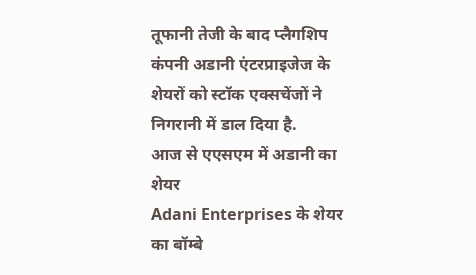तूफानी तेजी के बाद प्लैगशिप कंपनी अडानी एंटरप्राइजेज के शेयरों को स्टॉक एक्सचेंजों ने निगरानी में डाल दिया है.
आज से एएसएम में अडानी का शेयर
Adani Enterprises के शेयर का बॉम्बे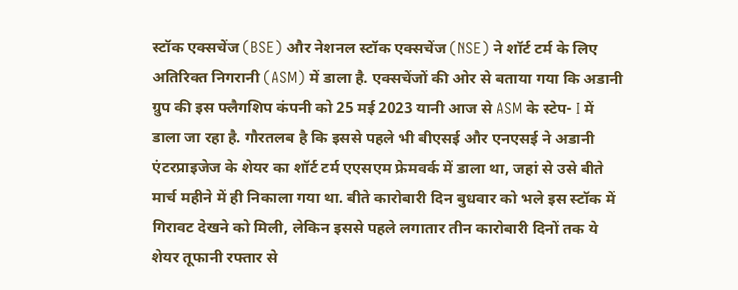स्टॉक एक्सचेंज (BSE) और नेशनल स्टॉक एक्सचेंज (NSE) ने शॉर्ट टर्म के लिए अतिरिक्त निगरानी (ASM) में डाला है. एक्सचेंजों की ओर से बताया गया कि अडानी ग्रुप की इस फ्लैगशिप कंपनी को 25 मई 2023 यानी आज से ASM के स्टेप- I में डाला जा रहा है. गौरतलब है कि इससे पहले भी बीएसई और एनएसई ने अडानी एंटरप्राइजेज के शेयर का शॉर्ट टर्म एएसएम फ्रेमवर्क में डाला था, जहां से उसे बीते मार्च महीने में ही निकाला गया था. बीते कारोबारी दिन बुधवार को भले इस स्टॉक में गिरावट देखने को मिली, लेकिन इससे पहले लगातार तीन कारोबारी दिनों तक ये शेयर तूफानी रफ्तार से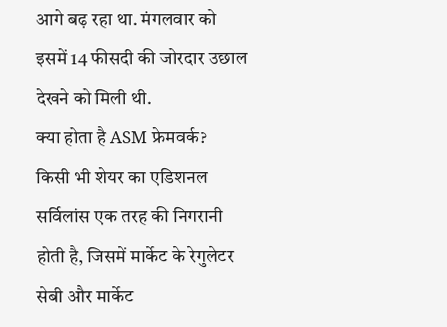आगे बढ़ रहा था. मंगलवार को इसमें 14 फीसदी की जोरदार उछाल देखने को मिली थी.
क्या होता है ASM फ्रेमवर्क?
किसी भी शेयर का एडिशनल सर्विलांस एक तरह की निगरानी होती है, जिसमें मार्केट के रेगुलेटर सेबी और मार्केट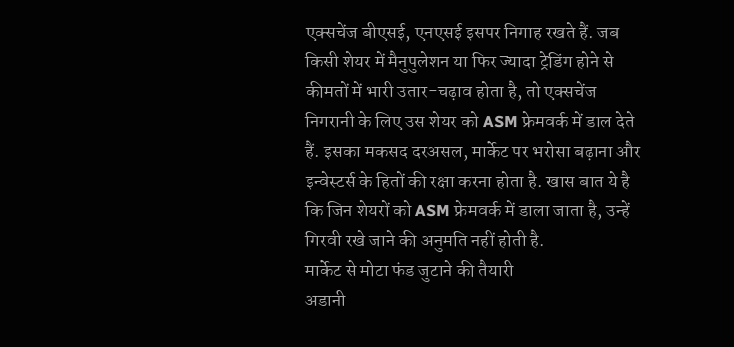एक्सचेंज बीएसई, एनएसई इसपर निगाह रखते हैं. जब किसी शेयर में मैनुपुलेशन या फिर ज्यादा ट्रेडिंग होने से कीमतों में भारी उतार-चढ़ाव होता है, तो एक्सचेंज निगरानी के लिए उस शेयर को ASM फ्रेमवर्क में डाल देते हैं. इसका मकसद दरअसल, मार्केट पर भरोसा बढ़ाना और इन्वेस्टर्स के हितों की रक्षा करना होता है. खास बात ये है कि जिन शेयरों को ASM फ्रेमवर्क में डाला जाता है, उन्हें गिरवी रखे जाने की अनुमति नहीं होती है.
मार्केट से मोटा फंड जुटाने की तैयारी
अडानी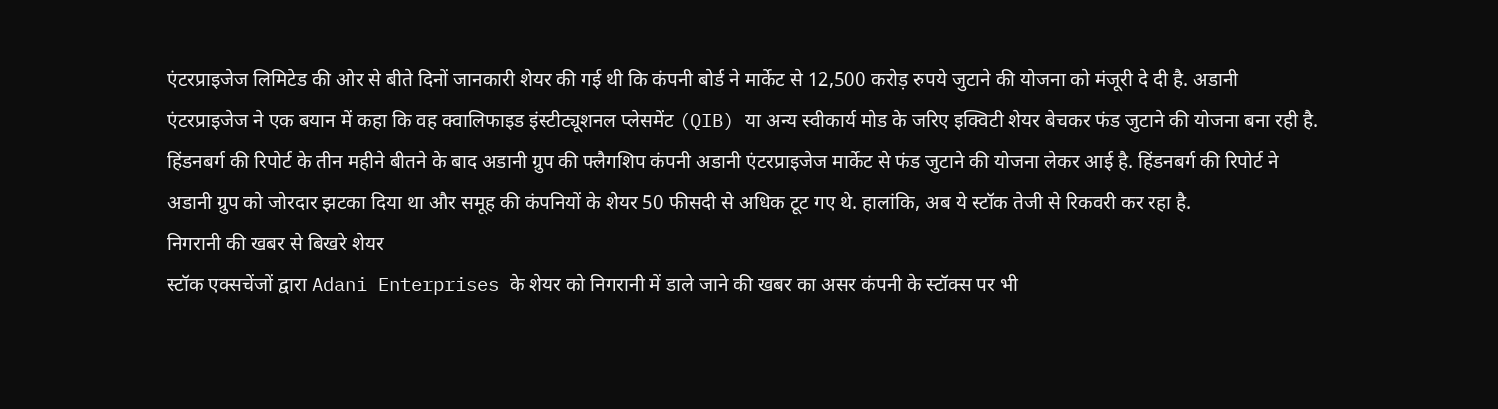एंटरप्राइजेज लिमिटेड की ओर से बीते दिनों जानकारी शेयर की गई थी कि कंपनी बोर्ड ने मार्केट से 12,500 करोड़ रुपये जुटाने की योजना को मंजूरी दे दी है. अडानी एंटरप्राइजेज ने एक बयान में कहा कि वह क्वालिफाइड इंस्टीट्यूशनल प्लेसमेंट (QIB) या अन्य स्वीकार्य मोड के जरिए इक्विटी शेयर बेचकर फंड जुटाने की योजना बना रही है. हिंडनबर्ग की रिपोर्ट के तीन महीने बीतने के बाद अडानी ग्रुप की फ्लैगशिप कंपनी अडानी एंटरप्राइजेज मार्केट से फंड जुटाने की योजना लेकर आई है. हिंडनबर्ग की रिपोर्ट ने अडानी ग्रुप को जोरदार झटका दिया था और समूह की कंपनियों के शेयर 50 फीसदी से अधिक टूट गए थे. हालांकि, अब ये स्टॉक तेजी से रिकवरी कर रहा है.
निगरानी की खबर से बिखरे शेयर
स्टॉक एक्सचेंजों द्वारा Adani Enterprises के शेयर को निगरानी में डाले जाने की खबर का असर कंपनी के स्टॉक्स पर भी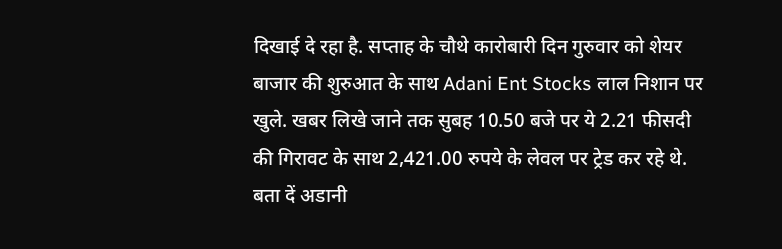दिखाई दे रहा है. सप्ताह के चौथे कारोबारी दिन गुरुवार को शेयर बाजार की शुरुआत के साथ Adani Ent Stocks लाल निशान पर खुले. खबर लिखे जाने तक सुबह 10.50 बजे पर ये 2.21 फीसदी की गिरावट के साथ 2,421.00 रुपये के लेवल पर ट्रेड कर रहे थे. बता दें अडानी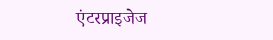एंटरप्राइजेज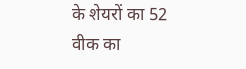के शेयरों का 52 वीक का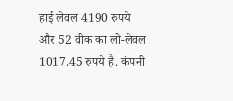हाई लेवल 4190 रुपये और 52 वीक का लो-लेवल 1017.45 रुपये है. कंपनी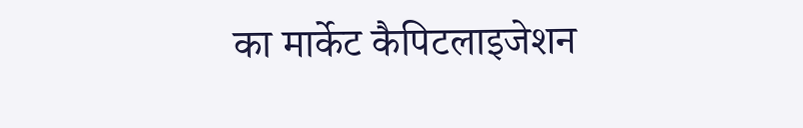का मार्केट कैपिटलाइजेशन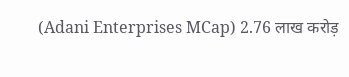(Adani Enterprises MCap) 2.76 लाख करोड़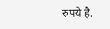रुपये है.